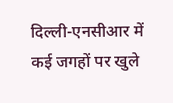दिल्ली-एनसीआर में कई जगहों पर खुले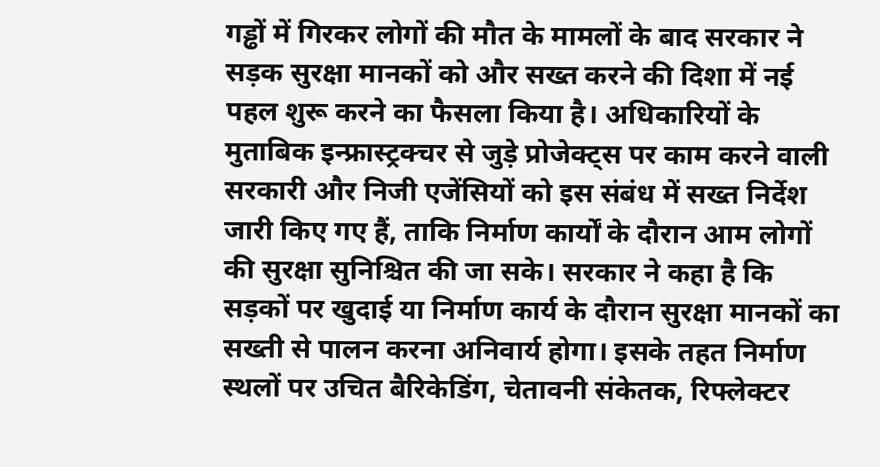गड्ढों में गिरकर लोगों की मौत के मामलों के बाद सरकार ने सड़क सुरक्षा मानकों को और सख्त करने की दिशा में नई पहल शुरू करने का फैसला किया है। अधिकारियों के मुताबिक इन्फ्रास्ट्रक्चर से जुड़े प्रोजेक्ट्स पर काम करने वाली सरकारी और निजी एजेंसियों को इस संबंध में सख्त निर्देश जारी किए गए हैं, ताकि निर्माण कार्यों के दौरान आम लोगों की सुरक्षा सुनिश्चित की जा सके। सरकार ने कहा है कि सड़कों पर खुदाई या निर्माण कार्य के दौरान सुरक्षा मानकों का सख्ती से पालन करना अनिवार्य होगा। इसके तहत निर्माण स्थलों पर उचित बैरिकेडिंग, चेतावनी संकेतक, रिफ्लेक्टर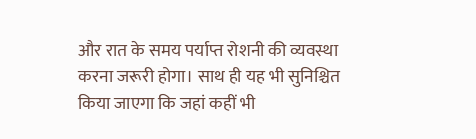और रात के समय पर्याप्त रोशनी की व्यवस्था करना जरूरी होगा। साथ ही यह भी सुनिश्चित किया जाएगा कि जहां कहीं भी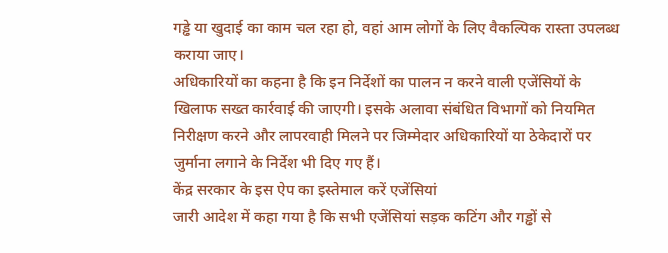गड्ढे या खुदाई का काम चल रहा हो, वहां आम लोगों के लिए वैकल्पिक रास्ता उपलब्ध कराया जाए।
अधिकारियों का कहना है कि इन निर्देशों का पालन न करने वाली एजेंसियों के खिलाफ सख्त कार्रवाई की जाएगी। इसके अलावा संबंधित विभागों को नियमित निरीक्षण करने और लापरवाही मिलने पर जिम्मेदार अधिकारियों या ठेकेदारों पर जुर्माना लगाने के निर्देश भी दिए गए हैं।
केंद्र सरकार के इस ऐप का इस्तेमाल करें एजेंसियां
जारी आदेश में कहा गया है कि सभी एजेंसियां सड़क कटिंग और गड्ढों से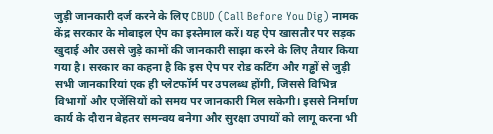जुड़ी जानकारी दर्ज करने के लिए CBUD (Call Before You Dig) नामक केंद्र सरकार के मोबाइल ऐप का इस्तेमाल करें। यह ऐप खासतौर पर सड़क खुदाई और उससे जुड़े कामों की जानकारी साझा करने के लिए तैयार किया गया है। सरकार का कहना है कि इस ऐप पर रोड कटिंग और गड्ढों से जुड़ी सभी जानकारियां एक ही प्लेटफॉर्म पर उपलब्ध होंगी, जिससे विभिन्न विभागों और एजेंसियों को समय पर जानकारी मिल सकेगी। इससे निर्माण कार्य के दौरान बेहतर समन्वय बनेगा और सुरक्षा उपायों को लागू करना भी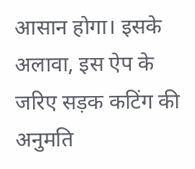आसान होगा। इसके अलावा, इस ऐप के जरिए सड़क कटिंग की अनुमति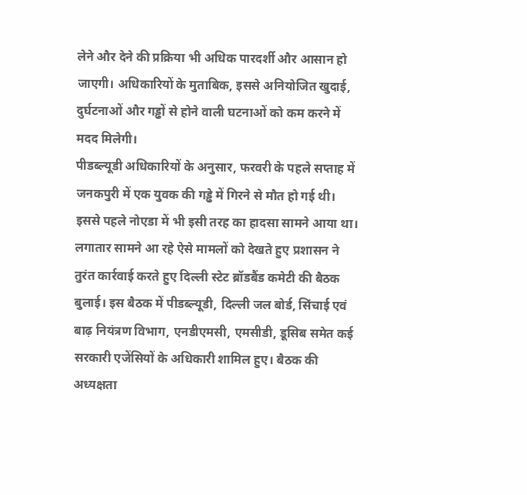लेने और देने की प्रक्रिया भी अधिक पारदर्शी और आसान हो जाएगी। अधिकारियों के मुताबिक, इससे अनियोजित खुदाई, दुर्घटनाओं और गड्ढों से होने वाली घटनाओं को कम करने में मदद मिलेगी।
पीडब्ल्यूडी अधिकारियों के अनुसार, फरवरी के पहले सप्ताह में जनकपुरी में एक युवक की गड्ढे में गिरने से मौत हो गई थी। इससे पहले नोएडा में भी इसी तरह का हादसा सामने आया था। लगातार सामने आ रहे ऐसे मामलों को देखते हुए प्रशासन ने तुरंत कार्रवाई करते हुए दिल्ली स्टेट ब्रॉडबैंड कमेटी की बैठक बुलाई। इस बैठक में पीडब्ल्यूडी, दिल्ली जल बोर्ड, सिंचाई एवं बाढ़ नियंत्रण विभाग, एनडीएमसी, एमसीडी, डूसिब समेत कई सरकारी एजेंसियों के अधिकारी शामिल हुए। बैठक की अध्यक्षता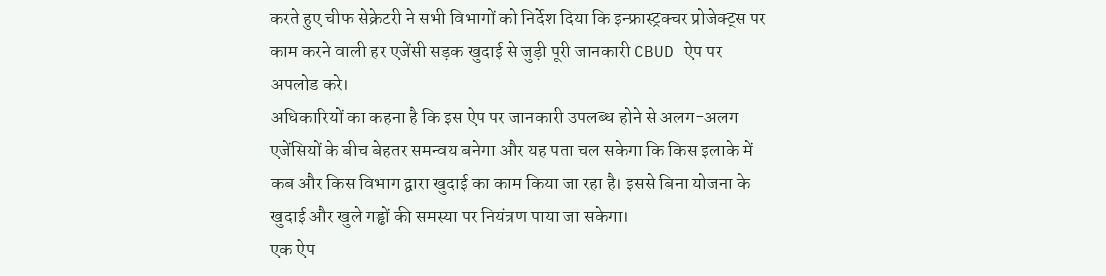करते हुए चीफ सेक्रेटरी ने सभी विभागों को निर्देश दिया कि इन्फ्रास्ट्रक्चर प्रोजेक्ट्स पर काम करने वाली हर एजेंसी सड़क खुदाई से जुड़ी पूरी जानकारी CBUD ऐप पर अपलोड करे।
अधिकारियों का कहना है कि इस ऐप पर जानकारी उपलब्ध होने से अलग-अलग एजेंसियों के बीच बेहतर समन्वय बनेगा और यह पता चल सकेगा कि किस इलाके में कब और किस विभाग द्वारा खुदाई का काम किया जा रहा है। इससे बिना योजना के खुदाई और खुले गड्ढों की समस्या पर नियंत्रण पाया जा सकेगा।
एक ऐप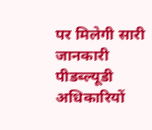पर मिलेगी सारी जानकारी
पीडब्ल्यूडी अधिकारियों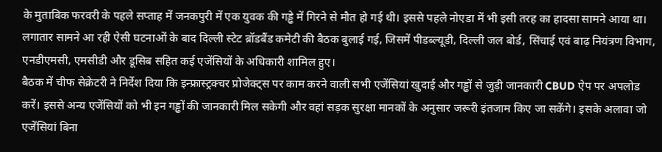के मुताबिक फरवरी के पहले सप्ताह में जनकपुरी में एक युवक की गड्ढे में गिरने से मौत हो गई थी। इससे पहले नोएडा में भी इसी तरह का हादसा सामने आया था। लगातार सामने आ रही ऐसी घटनाओं के बाद दिल्ली स्टेट ब्रॉडबैंड कमेटी की बैठक बुलाई गई, जिसमें पीडब्ल्यूडी, दिल्ली जल बोर्ड, सिंचाई एवं बाढ़ नियंत्रण विभाग, एनडीएमसी, एमसीडी और डूसिब सहित कई एजेंसियों के अधिकारी शामिल हुए।
बैठक में चीफ सेक्रेटरी ने निर्देश दिया कि इन्फ्रास्ट्रक्चर प्रोजेक्ट्स पर काम करने वाली सभी एजेंसियां खुदाई और गड्ढों से जुड़ी जानकारी CBUD ऐप पर अपलोड करें। इससे अन्य एजेंसियों को भी इन गड्ढों की जानकारी मिल सकेगी और वहां सड़क सुरक्षा मानकों के अनुसार जरूरी इंतजाम किए जा सकेंगे। इसके अलावा जो एजेंसियां बिना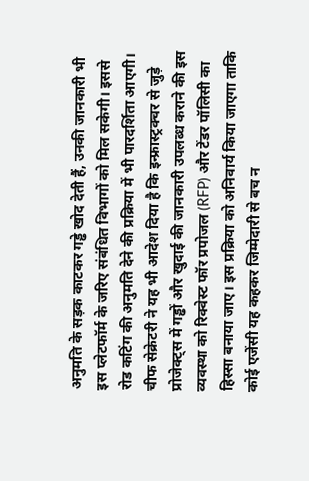अनुमति के सड़क काटकर गड्ढे खोद देती हैं, उनकी जानकारी भी इस प्लेटफॉर्म के जरिए संबंधित विभागों को मिल सकेगी। इससे रोड कटिंग की अनुमति देने की प्रक्रिया में भी पारदर्शिता आएगी।
चीफ सेक्रेटरी ने यह भी आदेश दिया है कि इन्फ्रास्ट्रक्चर से जुड़े प्रोजेक्ट्स में गड्ढों और खुदाई की जानकारी उपलब्ध कराने की इस व्यवस्था को रिक्वेस्ट फॉर प्रपोजल (RFP) और टेंडर पॉलिसी का हिस्सा बनाया जाए। इस प्रक्रिया को अनिवार्य किया जाएगा ताकि कोई एजेंसी यह कहकर जिम्मेदारी से बच न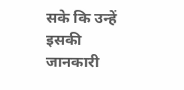सके कि उन्हें इसकी जानकारी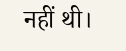नहीं थी।